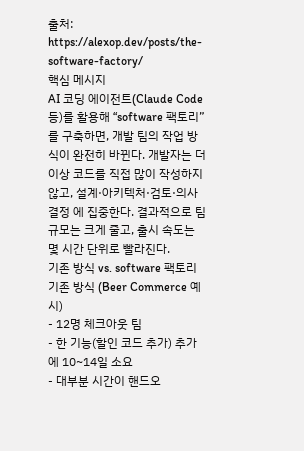출처: https://alexop.dev/posts/the-software-factory/
핵심 메시지
AI 코딩 에이전트(Claude Code 등)를 활용해 “software 팩토리” 를 구축하면, 개발 팀의 작업 방식이 완전히 바뀐다. 개발자는 더 이상 코드를 직접 많이 작성하지 않고, 설계·아키텍처·검토·의사결정 에 집중한다. 결과적으로 팀 규모는 크게 줄고, 출시 속도는 몇 시간 단위로 빨라진다.
기존 방식 vs. software 팩토리
기존 방식 (Beer Commerce 예시)
- 12명 체크아웃 팀
- 한 기능(할인 코드 추가) 추가에 10~14일 소요
- 대부분 시간이 핸드오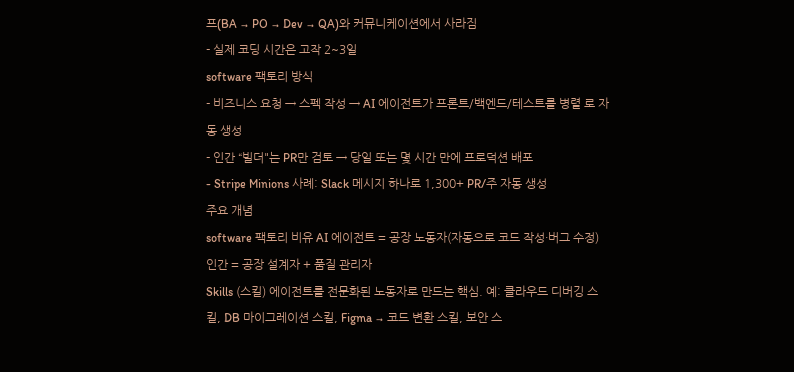프(BA → PO → Dev → QA)와 커뮤니케이션에서 사라짐
- 실제 코딩 시간은 고작 2~3일
software 팩토리 방식
- 비즈니스 요청 → 스펙 작성 → AI 에이전트가 프론트/백엔드/테스트를 병렬 로 자동 생성
- 인간 “빌더"는 PR만 검토 → 당일 또는 몇 시간 만에 프로덕션 배포
- Stripe Minions 사례: Slack 메시지 하나로 1,300+ PR/주 자동 생성
주요 개념
software 팩토리 비유 AI 에이전트 = 공장 노동자(자동으로 코드 작성·버그 수정) 인간 = 공장 설계자 + 품질 관리자
Skills (스킬) 에이전트를 전문화된 노동자로 만드는 핵심. 예: 클라우드 디버깅 스킬, DB 마이그레이션 스킬, Figma → 코드 변환 스킬, 보안 스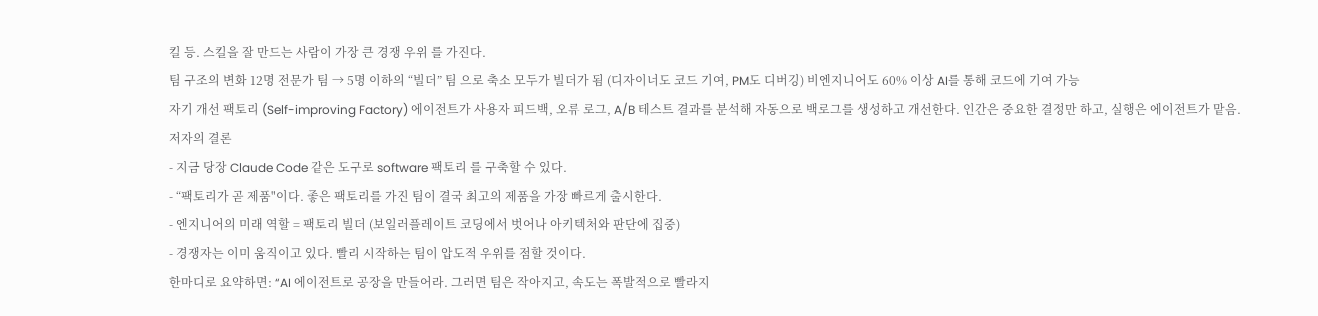킬 등. 스킬을 잘 만드는 사람이 가장 큰 경쟁 우위 를 가진다.
팀 구조의 변화 12명 전문가 팀 → 5명 이하의 “빌더” 팀 으로 축소 모두가 빌더가 됨 (디자이너도 코드 기여, PM도 디버깅) 비엔지니어도 60% 이상 AI를 통해 코드에 기여 가능
자기 개선 팩토리 (Self-improving Factory) 에이전트가 사용자 피드백, 오류 로그, A/B 테스트 결과를 분석해 자동으로 백로그를 생성하고 개선한다. 인간은 중요한 결정만 하고, 실행은 에이전트가 맡음.
저자의 결론
- 지금 당장 Claude Code 같은 도구로 software 팩토리 를 구축할 수 있다.
- “팩토리가 곧 제품"이다. 좋은 팩토리를 가진 팀이 결국 최고의 제품을 가장 빠르게 출시한다.
- 엔지니어의 미래 역할 = 팩토리 빌더 (보일러플레이트 코딩에서 벗어나 아키텍처와 판단에 집중)
- 경쟁자는 이미 움직이고 있다. 빨리 시작하는 팀이 압도적 우위를 점할 것이다.
한마디로 요약하면: “AI 에이전트로 공장을 만들어라. 그러면 팀은 작아지고, 속도는 폭발적으로 빨라지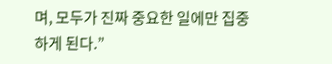며, 모두가 진짜 중요한 일에만 집중하게 된다.”